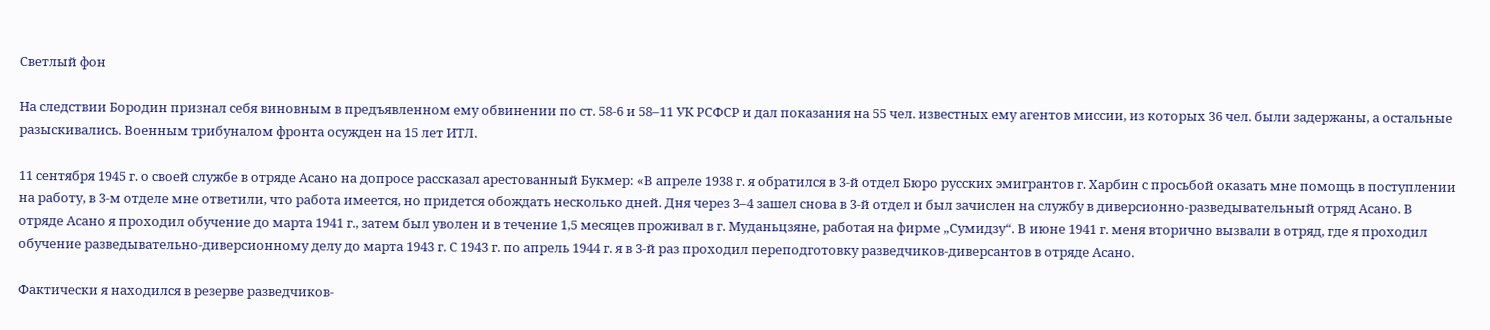Светлый фон

На следствии Бородин признал себя виновным в предъявленном ему обвинении по ст. 58-6 и 58–11 УК РСФСР и дал показания на 55 чел. известных ему агентов миссии, из которых 36 чел. были задержаны, а остальные разыскивались. Военным трибуналом фронта осужден на 15 лет ИТЛ.

11 сентября 1945 г. о своей службе в отряде Асано на допросе рассказал арестованный Букмер: «В апреле 1938 г. я обратился в 3-й отдел Бюро русских эмигрантов г. Харбин с просьбой оказать мне помощь в поступлении на работу, в 3-м отделе мне ответили, что работа имеется, но придется обождать несколько дней. Дня через 3–4 зашел снова в 3-й отдел и был зачислен на службу в диверсионно-разведывательный отряд Асано. В отряде Асано я проходил обучение до марта 1941 г., затем был уволен и в течение 1,5 месяцев проживал в г. Муданьцзяне, работая на фирме „Сумидзу“. В июне 1941 г. меня вторично вызвали в отряд, где я проходил обучение разведывательно-диверсионному делу до марта 1943 г. С 1943 г. по апрель 1944 г. я в 3-й раз проходил переподготовку разведчиков-диверсантов в отряде Асано.

Фактически я находился в резерве разведчиков-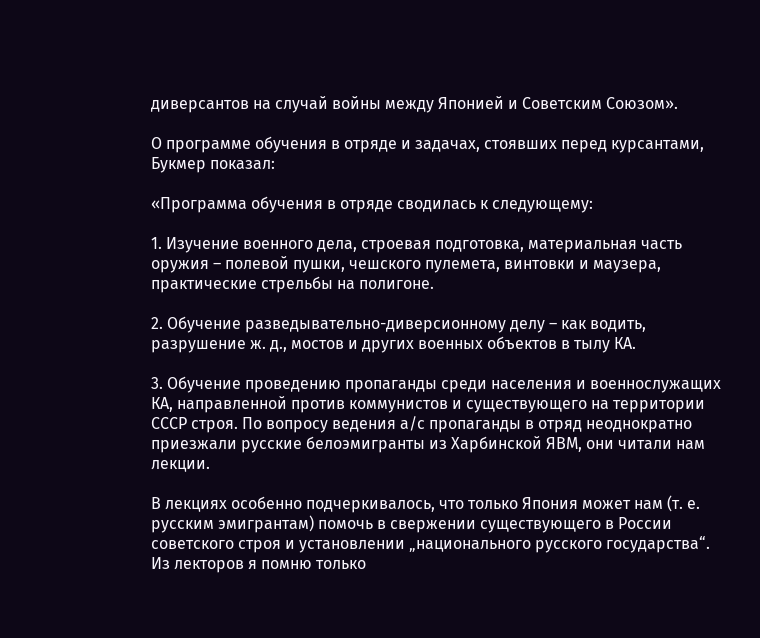диверсантов на случай войны между Японией и Советским Союзом».

О программе обучения в отряде и задачах, стоявших перед курсантами, Букмер показал:

«Программа обучения в отряде сводилась к следующему:

1. Изучение военного дела, строевая подготовка, материальная часть оружия – полевой пушки, чешского пулемета, винтовки и маузера, практические стрельбы на полигоне.

2. Обучение разведывательно-диверсионному делу – как водить, разрушение ж. д., мостов и других военных объектов в тылу КА.

3. Обучение проведению пропаганды среди населения и военнослужащих КА, направленной против коммунистов и существующего на территории СССР строя. По вопросу ведения а/с пропаганды в отряд неоднократно приезжали русские белоэмигранты из Харбинской ЯВМ, они читали нам лекции.

В лекциях особенно подчеркивалось, что только Япония может нам (т. е. русским эмигрантам) помочь в свержении существующего в России советского строя и установлении „национального русского государства“. Из лекторов я помню только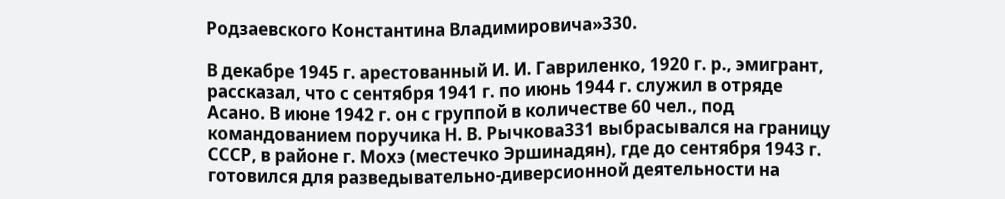Родзаевского Константина Владимировича»330.

В декабре 1945 г. арестованный И. И. Гавриленко, 1920 г. р., эмигрант, рассказал, что с сентября 1941 г. по июнь 1944 г. служил в отряде Асано. В июне 1942 г. он с группой в количестве 60 чел., под командованием поручика Н. В. Рычкова331 выбрасывался на границу СССР, в районе г. Мохэ (местечко Эршинадян), где до сентября 1943 г. готовился для разведывательно-диверсионной деятельности на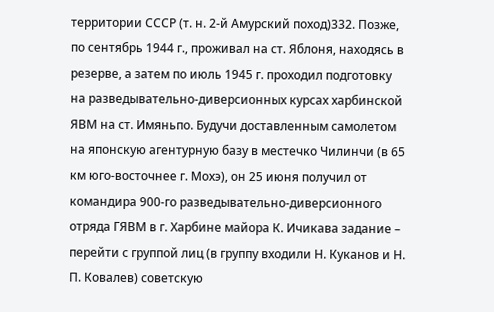территории СССР (т. н. 2-й Амурский поход)332. Позже, по сентябрь 1944 г., проживал на ст. Яблоня, находясь в резерве, а затем по июль 1945 г. проходил подготовку на разведывательно-диверсионных курсах харбинской ЯВМ на ст. Имяньпо. Будучи доставленным самолетом на японскую агентурную базу в местечко Чилинчи (в 65 км юго-восточнее г. Мохэ), он 25 июня получил от командира 900-го разведывательно-диверсионного отряда ГЯВМ в г. Харбине майора К. Ичикава задание – перейти с группой лиц (в группу входили Н. Куканов и Н. П. Ковалев) советскую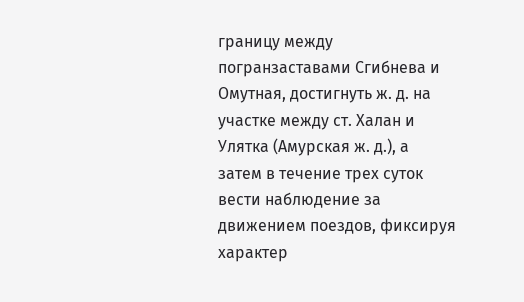границу между погранзаставами Сгибнева и Омутная, достигнуть ж. д. на участке между ст. Халан и Улятка (Амурская ж. д.), а затем в течение трех суток вести наблюдение за движением поездов, фиксируя характер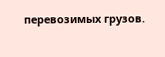перевозимых грузов.